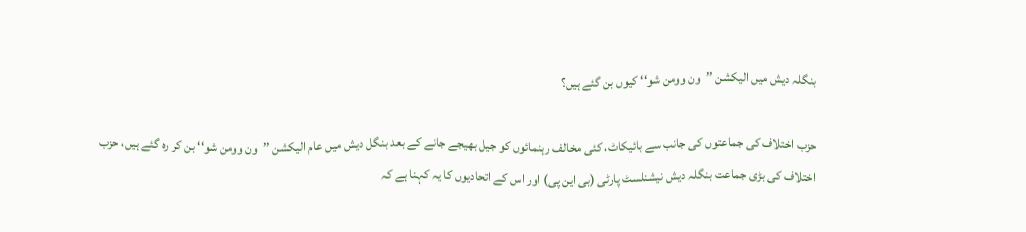بنگلہ دیش میں الیکشن ’’ون وومن شو‘‘ کیوں بن گئے ہیں؟

حزب اختلاف کی جماعتوں کی جانب سے بائیکاٹ، کئی مخالف رہنمائوں کو جیل بھیجے جانے کے بعد بنگل دیش میں عام الیکشن ’’ون وومن شو‘‘ بن کر رہ گئے ہیں، حزب اختلاف کی بڑی جماعت بنگلہ دیش نیشنلسٹ پارٹی (بی این پی) اور اس کے اتحادیوں کا یہ کہنا ہے کہ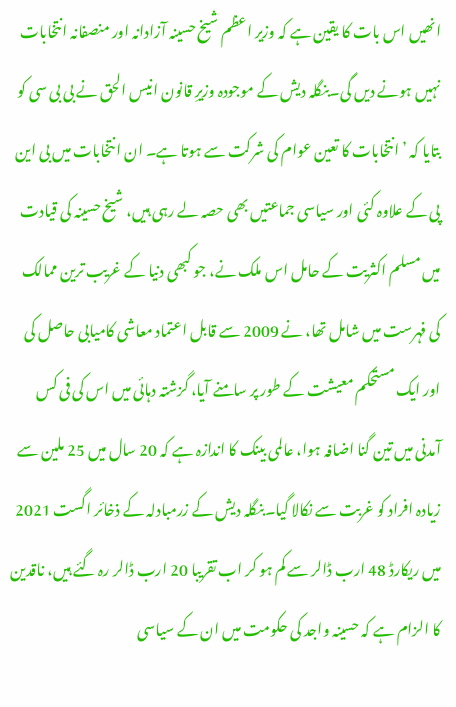انھیں اس بات کا یقین ہے کہ وزیر اعظم شیخ حسینہ آزادانہ اور منصفانہ انتخابات نہیں ہونے دیں گی۔بنگلہ دیش کے موجودہ وزیرِ قانون انیس الحق نے بی بی سی کو بتایا کہ ’انتخابات کا تعین عوام کی شرکت سے ہوتا ہے۔ ان انتخابات میں بی این پی کے علاوہ کئی اور سیاسی جماعتیں بھی حصہ لے رہی ہیں، شیخ حسینہ کی قیادت میں مسلم اکثریت کے حامل اس ملک نے، جو کبھی دنیا کے غریب ترین ممالک کی فہرست میں شامل تھا، نے 2009 سے قابل اعتماد معاشی کامیابی حاصل کی اور ایک مستحکم معیشت کے طور پر سامنے آیا، گزشتہ دہائی میں اس کی فی کس آمدنی میں تین گنا اضافہ ہوا، عالمی بینک کا اندازہ ہے کہ 20 سال میں 25 ملین سے زیادہ افراد کو غربت سے نکالا گیا۔بنگلہ دیش کے زرمبادلہ کے ذخائر اگست 2021 میں ریکارڈ 48 ارب ڈالر سے کم ہو کر اب تقریبا 20 ارب ڈالر رہ گئے ہیں، ناقدین کا الزام ہے کہ حسینہ واجد کی حکومت میں ان کے سیاسی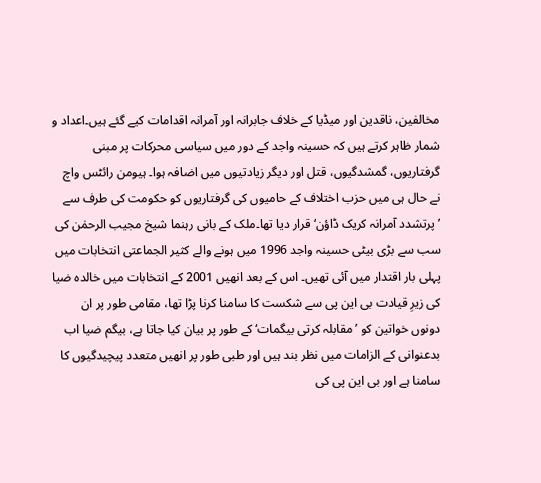مخالفین، ناقدین اور میڈیا کے خلاف جابرانہ اور آمرانہ اقدامات کیے گئے ہیں۔اعداد و شمار ظاہر کرتے ہیں کہ حسینہ واجد کے دور میں سیاسی محرکات پر مبنی گرفتاریوں، گمشدگیوں، قتل اور دیگر زیادتیوں میں اضافہ ہوا۔ ہیومن رائٹس واچ نے حال ہی میں حزب اختلاف کے حامیوں کی گرفتاریوں کو حکومت کی طرف سے ’پرتشدد آمرانہ کریک ڈاؤن‘ قرار دیا تھا۔ملک کے بانی رہنما شیخ مجیب الرحمٰن کی سب سے بڑی بیٹی حسینہ واجد 1996 میں ہونے والے کثیر الجماعتی انتخابات میں پہلی بار اقتدار میں آئی تھیں۔ اس کے بعد انھیں 2001 کے انتخابات میں خالدہ ضیا کی زیرِ قیادت بی این پی سے شکست کا سامنا کرنا پڑا تھا، مقامی طور پر ان دونوں خواتین کو ’مقابلہ کرتی بیگمات‘ کے طور پر بیان کیا جاتا ہے، بیگم ضیا اب بدعنوانی کے الزامات میں نظر بند ہیں اور طبی طور پر انھیں متعدد پیچیدگیوں کا سامنا ہے اور بی این پی کی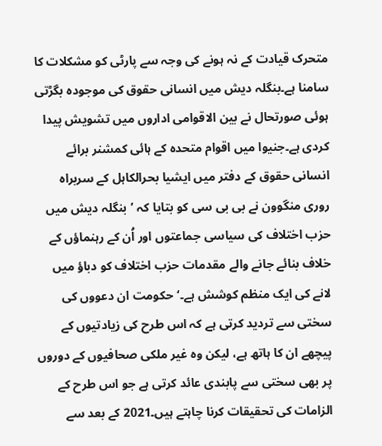متحرک قیادت کے نہ ہونے کی وجہ سے پارٹی کو مشکلات کا سامنا ہے۔بنگلہ دیش میں انسانی حقوق کی موجودہ بگڑتی ہوئی صورتحال نے بین الاقوامی اداروں میں تشویش پیدا کردی ہے۔جنیوا میں اقوام متحدہ کے ہائی کمشنر برائے انسانی حقوق کے دفتر میں ایشیا بحرالکاہل کے سربراہ روری منگوون نے بی بی سی کو بتایا کہ ’بنگلہ دیش میں حزب اختلاف کی سیاسی جماعتوں اور اُن کے رہنماؤں کے خلاف بنائے جانے والے مقدمات حزب اختلاف کو دباؤ میں لانے کی ایک منظم کوشش ہے۔‘حکومت ان دعووں کی سختی سے تردید کرتی ہے کہ اس طرح کی زیادتیوں کے پیچھے ان کا ہاتھ ہے، لیکن وہ غیر ملکی صحافیوں کے دوروں پر بھی سختی سے پابندی عائد کرتی ہے جو اس طرح کے الزامات کی تحقیقات کرنا چاہتے ہیں۔2021 کے بعد سے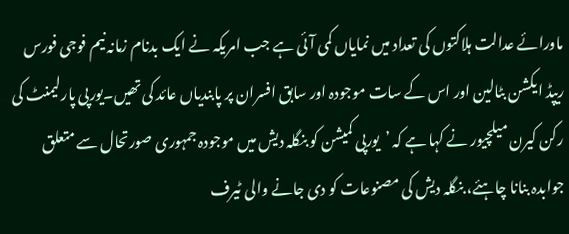ماورائے عدالت ہلاکتوں کی تعداد میں نمایاں کمی آئی ہے جب امریکہ نے ایک بدنام زمانہ نیم فوجی فورس ریپڈ ایکشن بٹالین اور اس کے سات موجودہ اور سابق افسران پر پابندیاں عائد کی تھیں۔یورپی پارلیمنٹ کی رکن کیرن میلچیور نے کہا ہے کہ ’یورپی کمیشن کو بنگلہ دیش میں موجودہ جمہوری صورتحال سے متعلق جوابدہ بنانا چاہئے، بنگلہ دیش کی مصنوعات کو دی جانے والی ٹیرف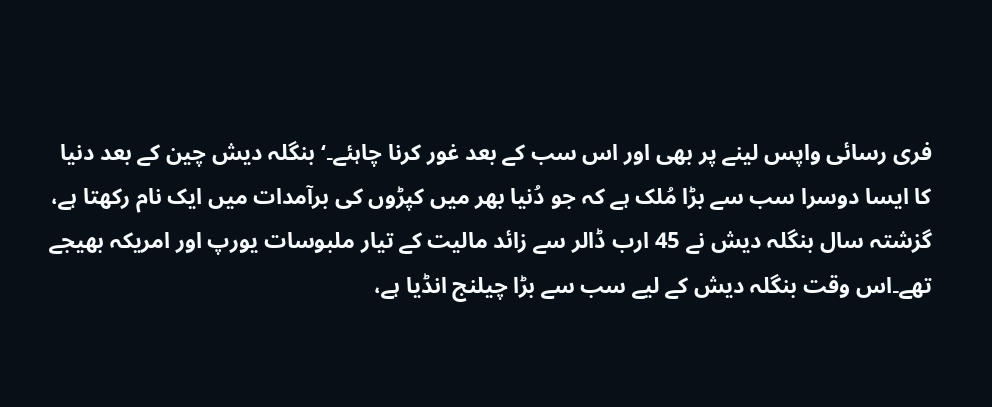فری رسائی واپس لینے پر بھی اور اس سب کے بعد غور کرنا چاہئے۔‘ بنگلہ دیش چین کے بعد دنیا کا ایسا دوسرا سب سے بڑا مُلک ہے کہ جو دُنیا بھر میں کپڑوں کی برآمدات میں ایک نام رکھتا ہے، گزشتہ سال بنگلہ دیش نے 45 ارب ڈالر سے زائد مالیت کے تیار ملبوسات یورپ اور امریکہ بھیجے تھے۔اس وقت بنگلہ دیش کے لیے سب سے بڑا چیلنج انڈیا ہے،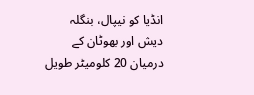انڈیا کو نیپال، بنگلہ دیش اور بھوٹان کے درمیان 20 کلومیٹر طویل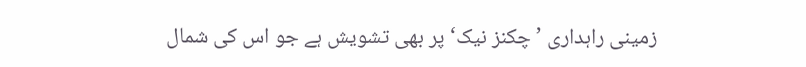زمینی راہداری ’چکنز نیک‘ پر بھی تشویش ہے جو اس کی شمال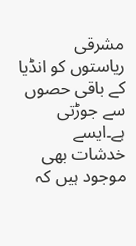مشرقی ریاستوں کو انڈیا کے باقی حصوں سے جوڑتی ہے۔ایسے خدشات بھی موجود ہیں کہ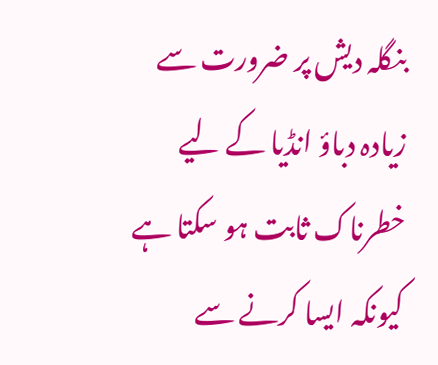بنگلہ دیش پر ضرورت سے زیادہ دباؤ انڈیا کے لیے خطرناک ثابت ہو سکتا ہے کیونکہ ایسا کرنے سے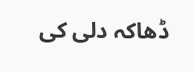ڈھاکہ دلی کی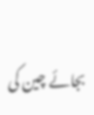بجائے چین کی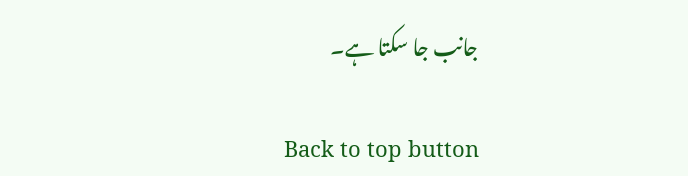جانب جا سکتا ہے۔

Back to top button